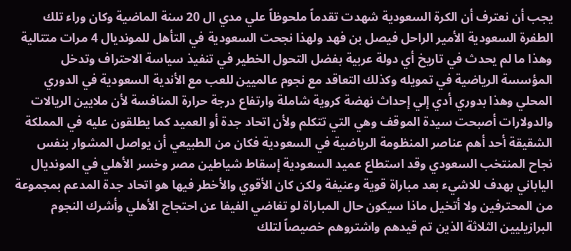يجب أن نعترف أن الكرة السعودية شهدت تقدماً ملحوظاً علي مدي ال 20 سنة الماضية وكان وراء تلك الطفرة السعودية الأمير الراحل فيصل بن فهد ولهذا نجحت السعودية في التأهل للمونديال 4 مرات متتالية وهذا ما لم يحدث في تاريخ أي دولة عربية بفضل التحول الخطير في تنفيذ سياسة الاحتراف وتدخل المؤسسة الرياضية في تمويله وكذلك التعاقد مع نجوم عالميين للعب مع الأندية السعودية في الدوري المحلي وهذا بدوري أدي إلي إحداث نهضة كروية شاملة وارتفاع درجة حرارة المنافسة لأن ملايين الريالات والدولارات أصبحت سيدة الموقف وهي التي تتكلم ولأن اتحاد جدة أو العميد كما يطلقون عليه في المملكة الشقيقة أحد أهم عناصر المنظومة الرياضية في السعودية فكان من الطبيعي أن يواصل المشوار بنفس نجاح المنتخب السعودي وقد استطاع عميد السعودية إسقاط شياطين مصر وخسر الأهلي في المونديال الياباني بهدف للاشيء بعد مباراة قوية وعنيفة ولكن كان الأقوي والأخطر فيها هو اتحاد جدة المدعم بمجموعة من المحترفين ولا أتخيل ماذا سيكون حال المباراة لو تغاضي الفيفا عن احتجاج الأهلي وأشرك النجوم البرازيليين الثلاثة الذين تم قيدهم واشتروهم خصيصاً لتلك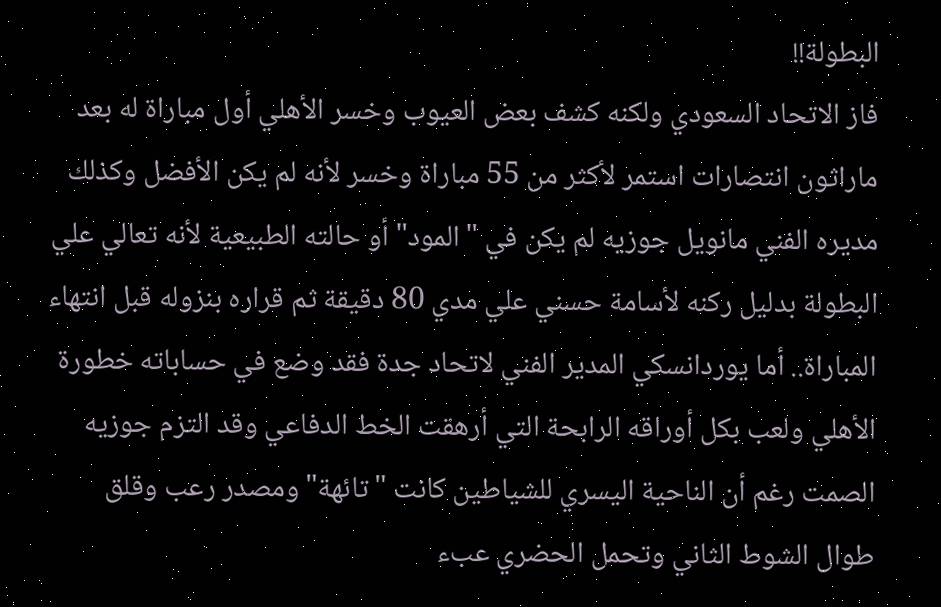البطولة!!
فاز الاتحاد السعودي ولكنه كشف بعض العيوب وخسر الأهلي أول مباراة له بعد ماراثون انتصارات استمر لأكثر من 55 مباراة وخسر لأنه لم يكن الأفضل وكذلك مديره الفني مانويل جوزيه لم يكن في "المود" أو حالته الطبيعية لأنه تعالي علي البطولة بدليل ركنه لأسامة حسني علي مدي 80 دقيقة ثم قراره بنزوله قبل انتهاء المباراة.. أما يوردانسكي المدير الفني لاتحاد جدة فقد وضع في حساباته خطورة الأهلي ولعب بكل أوراقه الرابحة التي أرهقت الخط الدفاعي وقد التزم جوزيه الصمت رغم أن الناحية اليسري للشياطين كانت "تائهة" ومصدر رعب وقلق طوال الشوط الثاني وتحمل الحضري عبء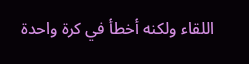اللقاء ولكنه أخطأ في كرة واحدة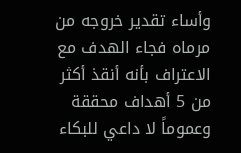وأساء تقدير خروجه من مرماه فجاء الهدف مع الاعتراف بأنه أنقذ أكثر من 5 أهداف محققة وعموماً لا داعي للبكاء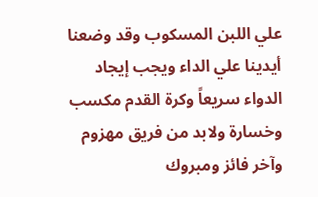علي اللبن المسكوب وقد وضعنا أيدينا علي الداء ويجب إيجاد الدواء سريعاً وكرة القدم مكسب وخسارة ولابد من فريق مهزوم وآخر فائز ومبروك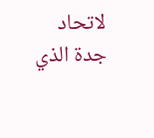لاتحاد جدة الذي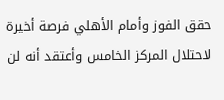حقق الفوز وأمام الأهلي فرصة أخيرة لاحتلال المركز الخامس وأعتقد أنه لن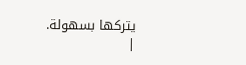يتركها بسهولة.
|